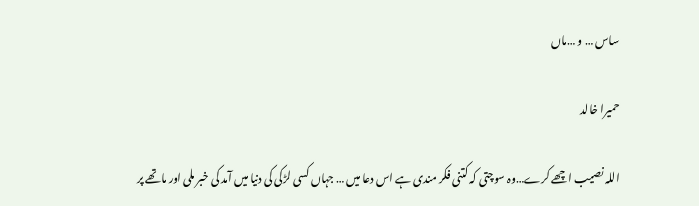ساس … و …ماں

حمیرا خالد

اللہ نصیب اچھے کرے…وہ سوچتی کہ کتنی فکر مندی ہے اس دعا میں … جہاں کسی لڑکی کی دنیا میں آمد کی خبر ملی اور ماتھے پر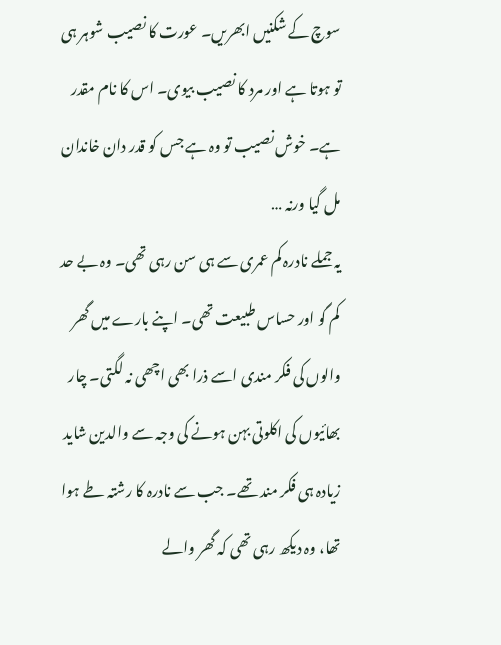سوچ کے شکنیں ابھریں۔ عورت کا نصیب شوہر ہی تو ہوتا ہے اور مرد کا نصیب بیوی۔ اس کا نام مقدر ہے۔ خوش نصیب تو وہ ہے جس کو قدر دان خاندان مل گیا ورنہ …
یہ جملے نادرہ کم عمری سے ہی سن رہی تھی۔ وہ بے حد کم گو اور حساس طبیعت تھی۔ اپنے بارے میں گھر والوں کی فکر مندی اسے ذرا بھی اچھی نہ لگتی۔ چار بھائیوں کی اکلوتی بہن ہونے کی وجہ سے والدین شاید زیادہ ہی فکر مند تھے۔ جب سے نادرہ کا رشتہ طے ہوا تھا، وہ دیکھ رہی تھی کہ گھر والے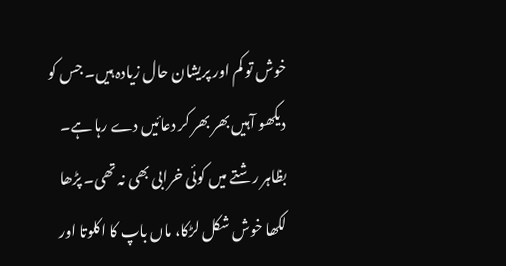خوش تو کم اور پریشان حال زیادہ ہیں۔ جس کو دیکھو آہیں بھر بھر کر دعائیں دے رہا ہے۔ بظاہر رشتے میں کوئی خرابی بھی نہ تھی۔ پڑھا لکھا خوش شکل لڑکا، ماں باپ کا اکلوتا اور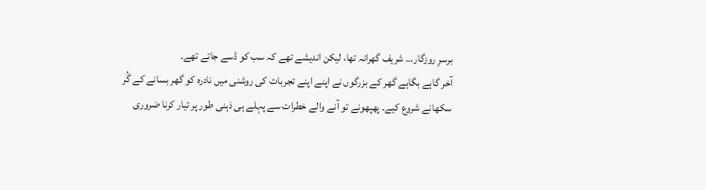برسرِ روزگار… شریف گھرانہ تھا، لیکن اندیشے تھے کہ سب کو ڈسے جاتے تھے۔
آخر گاہے بگاہے گھر کے بزرگوں نے اپنے اپنے تجربات کی روشنی میں نادرہ کو گھر بسانے کے گُر سکھانے شروع کیے۔ پھپھونے تو آنے والے خطرات سے پہلے ہی ذہنی طور پر تیار کرنا ضروری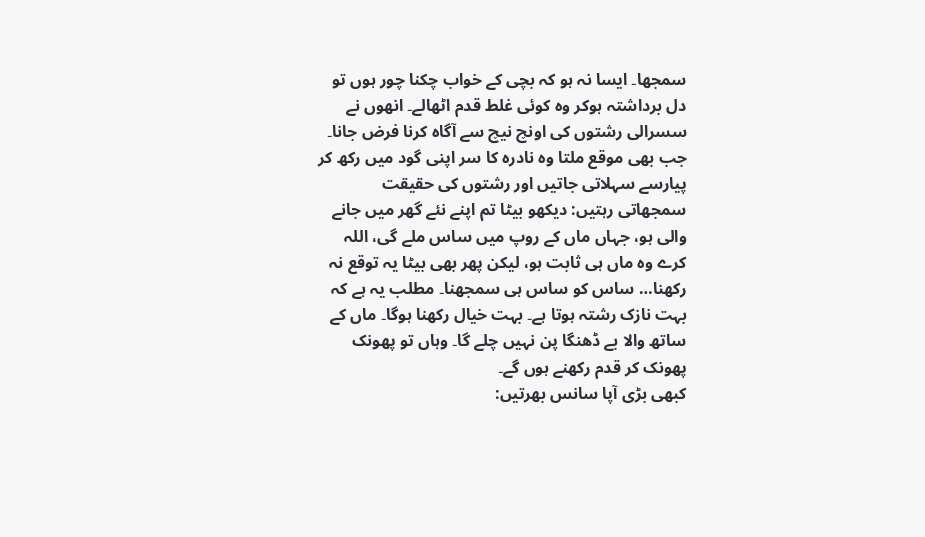سمجھا۔ ایسا نہ ہو کہ بچی کے خواب چکنا چور ہوں تو دل برداشتہ ہوکر وہ کوئی غلط قدم اٹھالے۔ انھوں نے سسرالی رشتوں کی اونچ نیچ سے آگاہ کرنا فرض جانا۔ جب بھی موقع ملتا وہ نادرہ کا سر اپنی گود میں رکھ کر پیارسے سہلاتی جاتیں اور رشتوں کی حقیقت سمجھاتی رہتیں: دیکھو بیٹا تم اپنے نئے گھر میں جانے والی ہو، جہاں ماں کے روپ میں ساس ملے گی، اللہ کرے وہ ماں ہی ثابت ہو، لیکن پھر بھی بیٹا یہ توقع نہ رکھنا… ساس کو ساس ہی سمجھنا۔ مطلب یہ ہے کہ بہت نازک رشتہ ہوتا ہے۔ بہت خیال رکھنا ہوگا۔ ماں کے ساتھ والا بے ڈھنگا پن نہیں چلے گا۔ وہاں تو پھونک پھونک کر قدم رکھنے ہوں گے۔
کبھی بڑی آپا سانس بھرتیں: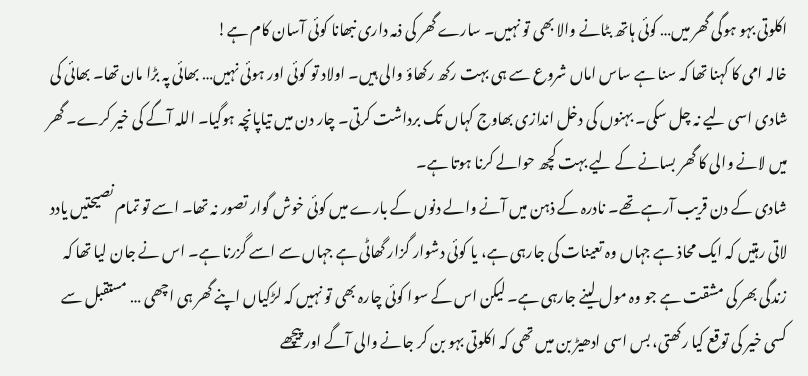اکلوتی بہو ہوگی گھر میں… کوئی ہاتھ بٹانے والا بھی تو نہیں۔ سارے گھر کی ذمہ داری نبھانا کوئی آسان کام ہے!
خالہ امی کا کہنا تھا کہ سنا ہے ساس اماں شروع سے ہی بہت رکھ رکھاؤ والی ہیں۔ اولاد تو کوئی اور ہوئی نہیں… بھائی پہ بڑا مان تھا۔ بھائی کی شادی اسی لیے نہ چل سکی۔ بہنوں کی دخل اندازی بھاوج کہاں تک برداشت کرتی۔ چار دن میں تیاپانچہ ہوگیا۔ اللہ آگے کی خیر کرے۔ گھر میں لانے والی کا گھر بسانے کے لیے بہت کچھ حوالے کرنا ہوتا ہے۔
شادی کے دن قریب آرہے تھے۔ نادرہ کے ذہن میں آنے والے دنوں کے بارے میں کوئی خوش گوار تصور نہ تھا۔ اسے تو تمام نصیحتیں یادد لاتی رہتیں کہ ایک محاذ ہے جہاں وہ تعینات کی جارہی ہے، یا کوئی دشوار گزار گھاٹی ہے جہاں سے اسے گزرنا ہے۔ اس نے جان لیا تھا کہ زندگی بھر کی مشقت ہے جو وہ مول لینے جارہی ہے۔ لیکن اس کے سوا کوئی چارہ بھی تو نہیں کہ لڑکیاں اپنے گھر ہی اچھی … مستقبل سے کسی خیر کی توقع کیا رکھتی، بس اسی ادھیڑ بن میں تھی کہ اکلوتی بہو بن کر جانے والی آگے اور پیچھے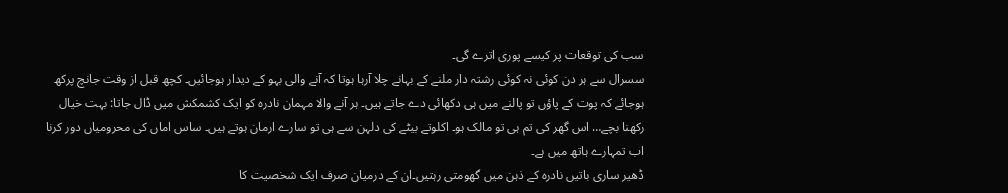سب کی توقعات پر کیسے پوری اترے گی۔
سسرال سے ہر دن کوئی نہ کوئی رشتہ دار ملنے کے بہانے چلا آرہا ہوتا کہ آنے والی بہو کے دیدار ہوجائیں۔ کچھ قبل از وقت جانچ پرکھ ہوجائے کہ پوت کے پاؤں تو پالنے میں ہی دکھائی دے جاتے ہیں۔ ہر آنے والا مہمان نادرہ کو ایک کشمکش میں ڈال جاتا: بہت خیال رکھنا بچے… اس گھر کی تم ہی تو مالک ہو۔ اکلوتے بیٹے کی دلہن سے ہی تو سارے ارمان ہوتے ہیں۔ ساس اماں کی محرومیاں دور کرنا اب تمہارے ہاتھ میں ہے۔
ڈھیر ساری باتیں نادرہ کے ذہن میں گھومتی رہتیں۔ان کے درمیان صرف ایک شخصیت کا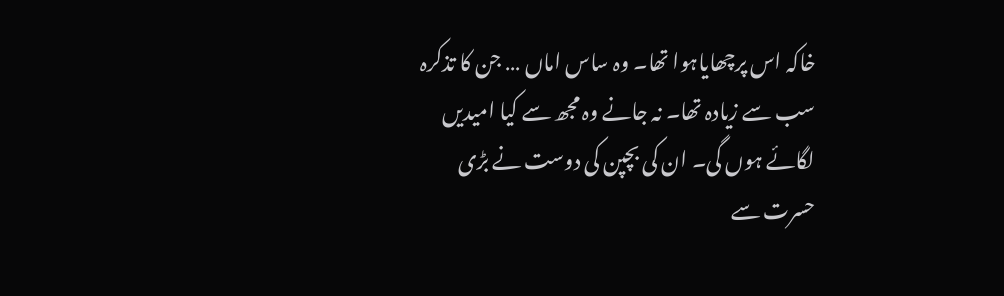خاکہ اس پرچھایاہوا تھا۔ وہ ساس اماں … جن کا تذکرہ سب سے زیادہ تھا۔ نہ جانے وہ مجھ سے کیا امیدیں لگائے ہوں گی۔ ان کی بچپن کی دوست نے بڑی حسرت سے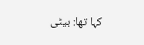کہا تھا: بیٹی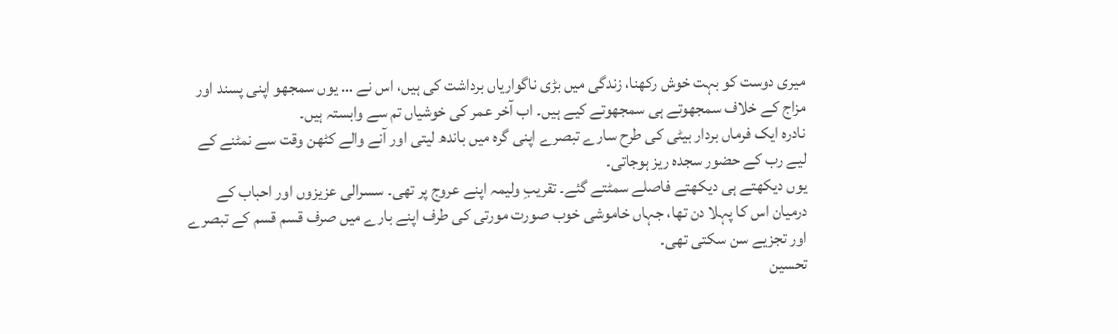میری دوست کو بہت خوش رکھنا، زندگی میں بڑی ناگواریاں برداشت کی ہیں، اس نے … یوں سمجھو اپنی پسند اور مزاج کے خلاف سمجھوتے ہی سمجھوتے کیے ہیں۔ اب آخر عمر کی خوشیاں تم سے وابستہ ہیں۔
نادرہ ایک فرماں بردار بیٹی کی طرح سارے تبصرے اپنی گرہ میں باندھ لیتی اور آنے والے کٹھن وقت سے نمٹنے کے لیے رب کے حضور سجدہ ریز ہوجاتی۔
یوں دیکھتے ہی دیکھتے فاصلے سمٹتے گئے۔ تقریبِ ولیمہ اپنے عروج پر تھی۔ سسرالی عزیزوں اور احباب کے درمیان اس کا پہلا دن تھا، جہاں خاموشی خوب صورت مورتی کی طرف اپنے بارے میں صرف قسم قسم کے تبصرے اور تجزیے سن سکتی تھی۔
تحسین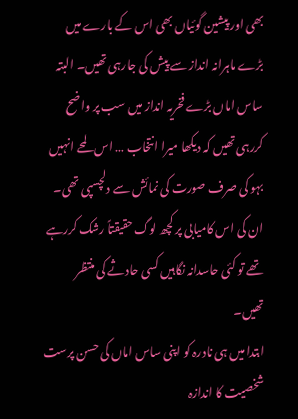بھی اور پیشین گوئیاں بھی اس کے بارے میں بڑے ماہرانہ انداز سے پیش کی جارہی تھیں۔ البتہ ساس اماں بڑے فخریہ انداز میں سب پر واضح کررہی تھیں کہ دیکھا میرا انتخاب … اس لمحے انہیں بہو کی صرف صورت کی نمائش سے دلچسپی تھی۔ ان کی اس کامیابی پر کچھ لوگ حقیقتاً رشک کررہے تھے تو کئی حاسدانہ نگاہیں کسی حادثے کی منتظر تھیں۔
ابتدا میں ہی نادرہ کو اپنی ساس اماں کی حسن پرست شخصیت کا اندازہ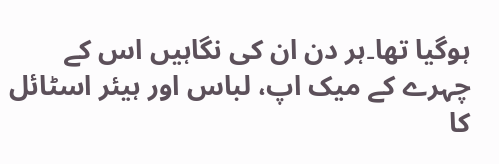ہوگیا تھا۔ہر دن ان کی نگاہیں اس کے چہرے کے میک اپ، لباس اور ہیئر اسٹائل کا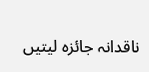ناقدانہ جائزہ لیتیں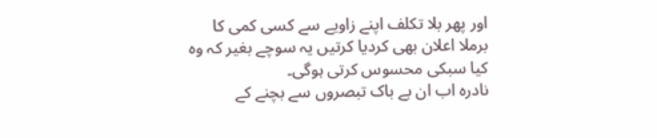اور پھر بلا تکلف اپنے زاویے سے کسی کمی کا برملا اعلان بھی کردیا کرتیں یہ سوچے بغیر کہ وہ کیا سبکی محسوس کرتی ہوگی۔
نادرہ اب ان بے باک تبصروں سے بچنے کے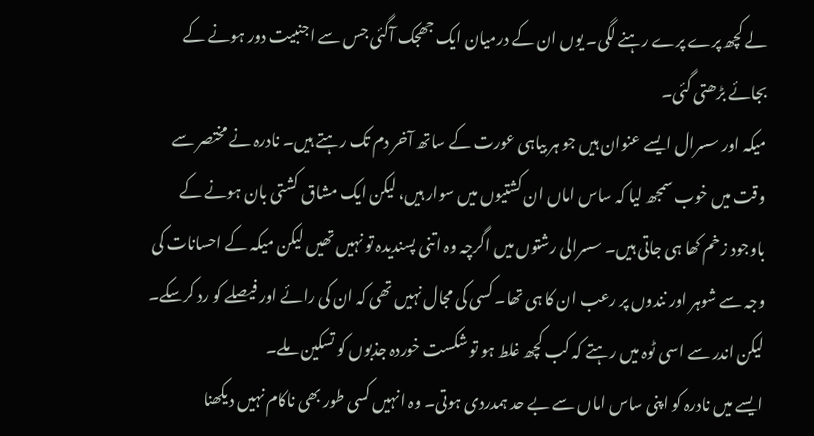لے کچھ پرے پرے رہنے لگی۔ یوں ان کے درمیان ایک جھجک آگئی جس سے اجنبیت دور ہونے کے بجائے بڑھتی گئی۔
میکہ اور سسرال ایسے عنوان ہیں جو ہر بیاہی عورت کے ساتھ آخر دم تک رہتے ہیں۔ نادرہ نے مختصر سے وقت میں خوب سمجھ لیا کہ ساس اماں ان کشتیوں میں سوار ہیں، لیکن ایک مشاق کشتی بان ہونے کے باوجود زخم کھا ہی جاتی ہیں۔ سسرالی رشتوں میں اگرچہ وہ اتنی پسندیدہ تو نہیں تھیں لیکن میکہ کے احسانات کی وجہ سے شوہر اور نندوں پر رعب ان کا ہی تھا۔ کسی کی مجال نہیں تھی کہ ان کی رائے اور فیصلے کو رد کرسکے۔ لیکن اندر سے اسی ٹوہ میں رہتے کہ کب کچھ غلط ہو تو شکست خوردہ جذبوں کو تسکین ملے۔
ایسے میں نادرہ کو اپنی ساس اماں سے بے حد ہمدردی ہوتی۔ وہ انہیں کسی طور بھی ناکام نہیں دیکھنا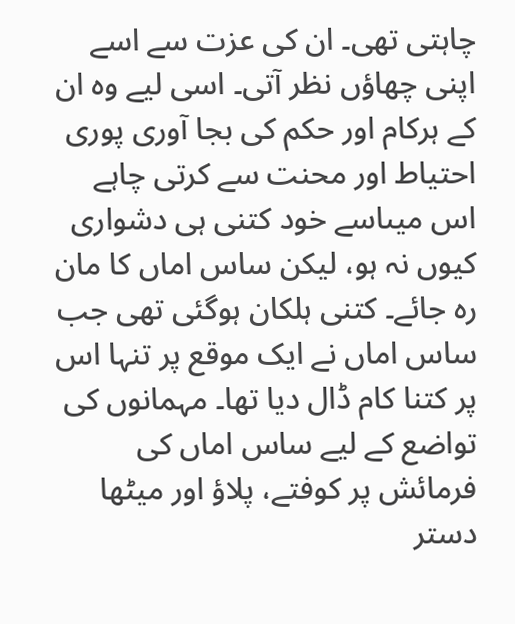چاہتی تھی۔ ان کی عزت سے اسے اپنی چھاؤں نظر آتی۔ اسی لیے وہ ان کے ہرکام اور حکم کی بجا آوری پوری احتیاط اور محنت سے کرتی چاہے اس میںاسے خود کتنی ہی دشواری کیوں نہ ہو، لیکن ساس اماں کا مان رہ جائے۔ کتنی ہلکان ہوگئی تھی جب ساس اماں نے ایک موقع پر تنہا اس پر کتنا کام ڈال دیا تھا۔ مہمانوں کی تواضع کے لیے ساس اماں کی فرمائش پر کوفتے، پلاؤ اور میٹھا دستر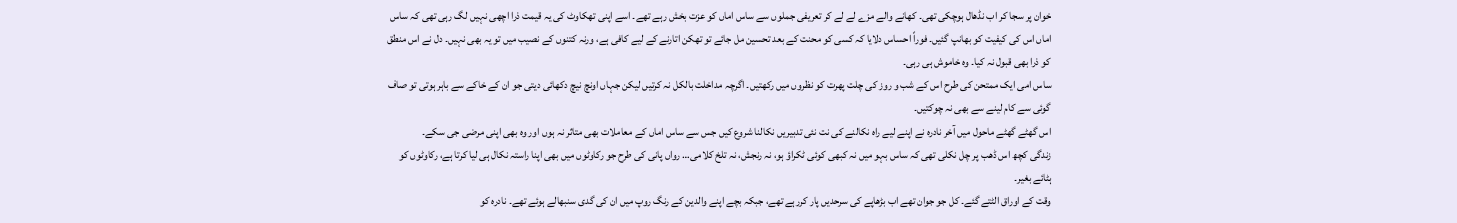خوان پر سجا کر اب نڈھال ہوچکی تھی۔ کھانے والے مزے لے لے کر تعریفی جملوں سے ساس اماں کو عزت بخش رہے تھے۔ اسے اپنی تھکاوٹ کی یہ قیمت ذرا اچھی نہیں لگ رہی تھی کہ ساس اماں اس کی کیفیت کو بھانپ گئیں۔ فوراً احساس دلایا کہ کسی کو محنت کے بعد تحسین مل جائے تو تھکن اتارنے کے لیے کافی ہے، ورنہ کتنوں کے نصیب میں تو یہ بھی نہیں۔ دل نے اس منطق کو ذرا بھی قبول نہ کیا۔ وہ خاموش ہی رہی۔
ساس امی ایک ممتحن کی طرح اس کے شب و روز کی چلت پھرت کو نظروں میں رکھتیں۔ اگرچہ مداخلت بالکل نہ کرتیں لیکن جہاں اونچ نیچ دکھائی دیتی جو ان کے خاکے سے باہر ہوتی تو صاف گوئی سے کام لینے سے بھی نہ چوکتیں۔
اس گھٹے گھٹے ماحول میں آخر نادرہ نے اپنے لیے راہ نکالنے کی نت نئی تدبیریں نکالنا شروع کیں جس سے ساس اماں کے معاملات بھی متاثر نہ ہوں اور وہ بھی اپنی مرضی جی سکے۔
زندگی کچھ اس ڈھب پر چل نکلی تھی کہ ساس بہو میں نہ کبھی کوئی ٹکراؤ ہو، نہ رنجش، نہ تلخ کلامی… رواں پانی کی طرح جو رکاوٹوں میں بھی اپنا راستہ نکال ہی لیا کرتا ہے، رکاوٹوں کو ہٹائے بغیر۔
وقت کے اوراق الٹتے گئے۔ کل جو جوان تھے اب بڑھاپے کی سرحدیں پار کررہے تھے، جبکہ بچے اپنے والدین کے رنگ روپ میں ان کی گدی سنبھالے ہوئے تھے۔ نادرہ کو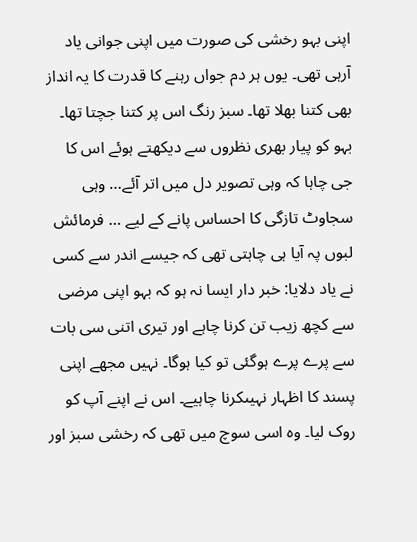اپنی بہو رخشی کی صورت میں اپنی جوانی یاد آرہی تھی۔ یوں ہر دم جواں رہنے کا قدرت کا یہ انداز بھی کتنا بھلا تھا۔ سبز رنگ اس پر کتنا جچتا تھا۔ بہو کو پیار بھری نظروں سے دیکھتے ہوئے اس کا جی چاہا کہ وہی تصویر دل میں اتر آئے… وہی سجاوٹ تازگی کا احساس پانے کے لیے … فرمائش لبوں پہ آیا ہی چاہتی تھی کہ جیسے اندر سے کسی نے یاد دلایا: خبر دار ایسا نہ ہو کہ بہو اپنی مرضی سے کچھ زیب تن کرنا چاہے اور تیری اتنی سی بات سے پرے پرے ہوگئی تو کیا ہوگا۔ نہیں مجھے اپنی پسند کا اظہار نہیںکرنا چاہیے۔ اس نے اپنے آپ کو روک لیا۔ وہ اسی سوچ میں تھی کہ رخشی سبز اور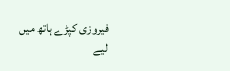فیروزی کپڑے ہاتھ میں لیے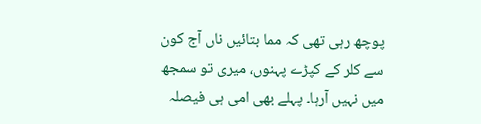پوچھ رہی تھی کہ مما بتائیں ناں آج کون سے کلر کے کپڑے پہنوں، میری تو سمجھ میں نہیں آرہا۔ پہلے بھی امی ہی فیصلہ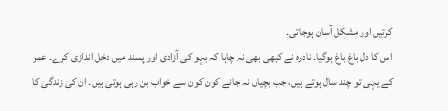کرتیں اور مشکل آسان ہوجاتی۔
اس کا دل باغ باغ ہوگیا۔ نادرہ نے کبھی بھی نہ چاہا کہ بہو کی آزادی اور پسند میں دخل اندازی کرے۔ عمر کے یہی تو چند سال ہوتے ہیں، جب بچیاں نہ جانے کون کون سے خواب بن رہی ہوتی ہیں۔ ان کی زندگی کا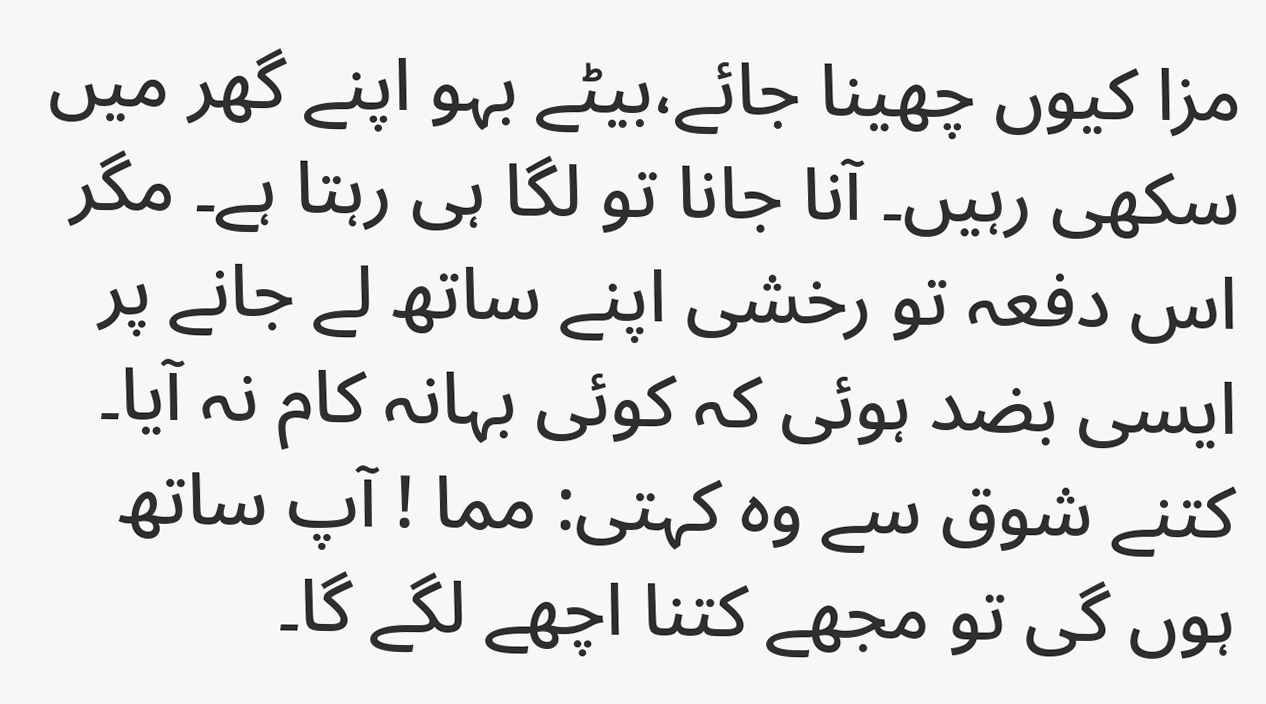مزا کیوں چھینا جائے،بیٹے بہو اپنے گھر میں سکھی رہیں۔ آنا جانا تو لگا ہی رہتا ہے۔ مگر اس دفعہ تو رخشی اپنے ساتھ لے جانے پر ایسی بضد ہوئی کہ کوئی بہانہ کام نہ آیا۔ کتنے شوق سے وہ کہتی: مما ! آپ ساتھ ہوں گی تو مجھے کتنا اچھے لگے گا۔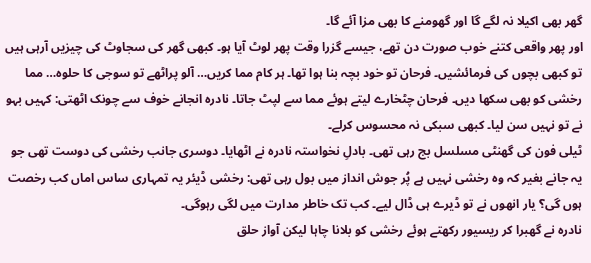گھر بھی اکیلا نہ لگے گا اور گھومنے کا بھی مزا آئے گا۔
اور پھر واقعی کتنے خوب صورت دن تھے، جیسے گزرا وقت پھر لوٹ آیا ہو۔ کبھی گھر کی سجاوٹ کی چیزیں آرہی ہیں تو کبھی بچوں کی فرمائشیں۔ فرحان تو خود بچہ بنا ہوا تھا۔ ہر کام مما کریں… آلو پراٹھے تو سوجی کا حلوہ… مما رخشی کو بھی سکھا دیں۔ فرحان چٹخارے لیتے ہوئے مما سے لپٹ جاتا۔ نادرہ انجانے خوف سے چونک اٹھتی: کہیں بہو نے تو نہیں سن لیا۔ کبھی سبکی نہ محسوس کرلے۔
ٹیلی فون کی گھنٹی مسلسل بج رہی تھی۔ بادلِ نخواستہ نادرہ نے اٹھایا۔ دوسری جانب رخشی کی دوست تھی جو یہ جانے بغیر کہ وہ رخشی نہیں ہے پُر جوش انداز میں بول رہی تھی: رخشی ڈیئر یہ تمہاری ساس اماں کب رخصت ہوں گی؟ یار انھوں نے تو ڈیرے ہی ڈال لیے۔ کب تک خاطر مدارت میں لگی رہوگی۔
نادرہ نے گھبرا کر ریسیور رکھتے ہوئے رخشی کو بلانا چاہا لیکن آواز حلق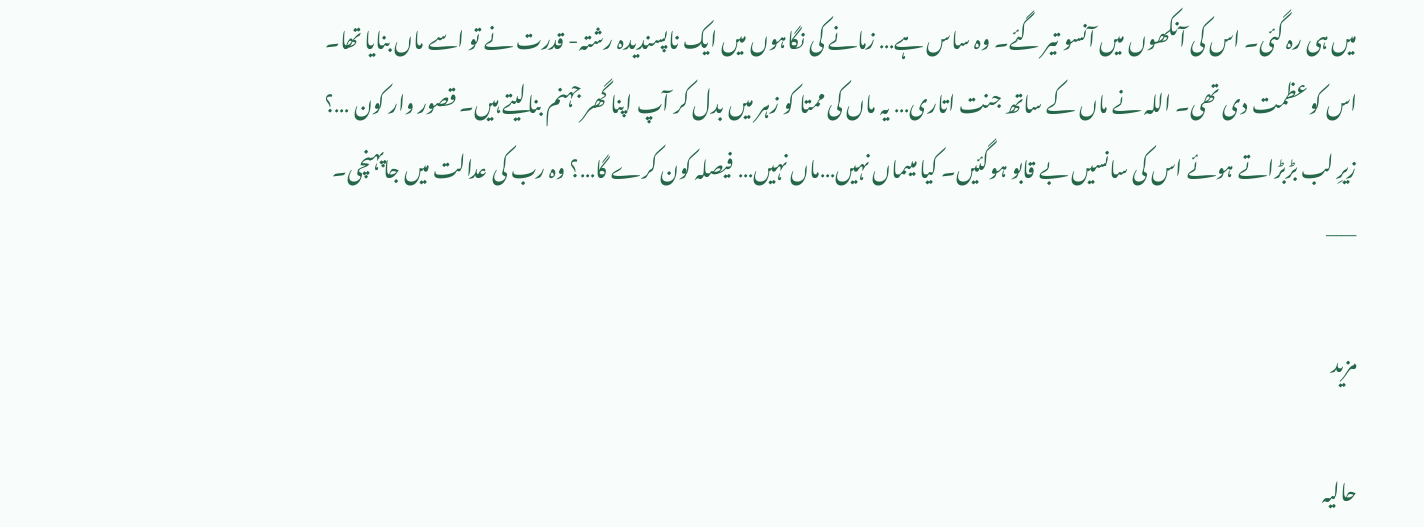میں ہی رہ گئی۔ اس کی آنکھوں میں آنسو تیر گئے۔ وہ ساس ہے… زمانے کی نگاہوں میں ایک ناپسندیدہ رشتہ- قدرت نے تو اسے ماں بنایا تھا۔ اس کو عظمت دی تھی۔ اللہ نے ماں کے ساتھ جنت اتاری… یہ ماں کی ممتا کو زہر میں بدل کر آپ اپنا گھر جہنم بنالیتے ہیں۔ قصور وار کون …؟
زیرِ لب بڑبڑاتے ہوئے اس کی سانسیں بے قابو ہوگئیں۔ کیا میںماں نہیں…ماں نہیں… فیصلہ کون کرے گا…؟ وہ رب کی عدالت میں جاپہنچی۔
——

مزید

حالیہ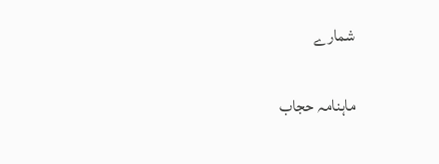شمارے

ماہنامہ حجاب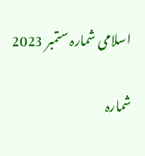اسلامی شمارہ ستمبر 2023

شمارہ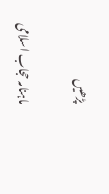پڑھیں

ماہنامہ حجاب اسلامی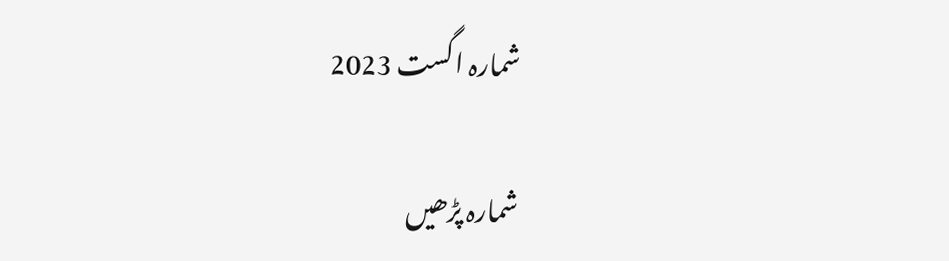شمارہ اگست 2023

شمارہ پڑھیں